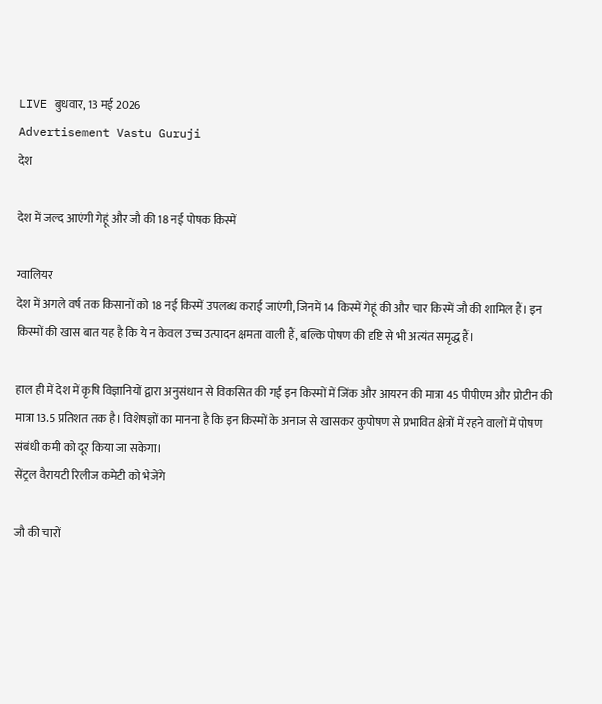LIVE बुधवार, 13 मई 2026
Advertisement Vastu Guruji
देश

देश में जल्द आएंगी गेहूं और जौ की 18 नई पोषक किस्में

ग्वालियर
देश में अगले वर्ष तक किसानों को 18 नई किस्में उपलब्ध कराई जाएंगी, जिनमें 14 किस्में गेहूं की और चार किस्में जौ की शामिल हैं। इन किस्मों की खास बात यह है कि ये न केवल उच्च उत्पादन क्षमता वाली हैं, बल्कि पोषण की दृष्टि से भी अत्यंत समृद्ध हैं।

हाल ही में देश में कृषि विज्ञानियों द्वारा अनुसंधान से विकसित की गईं इन किस्मों में जिंक और आयरन की मात्रा 45 पीपीएम और प्रोटीन की मात्रा 13.5 प्रतिशत तक है। विशेषज्ञों का मानना है कि इन किस्मों के अनाज से खासकर कुपोषण से प्रभावित क्षेत्रों में रहने वालों में पोषण संबंधी कमी को दूर किया जा सकेगा।
सेंट्रल वैरायटी रिलीज कमेटी को भेजेंगे

जौ की चारों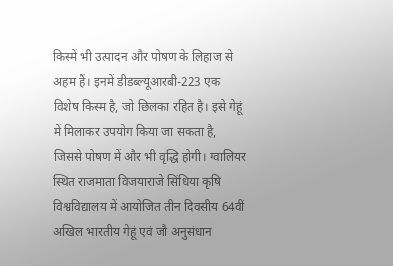किस्में भी उत्पादन और पोषण के लिहाज से अहम हैं। इनमें डीडब्ल्यूआरबी-223 एक विशेष किस्म है, जो छिलका रहित है। इसे गेहूं में मिलाकर उपयोग किया जा सकता है, जिससे पोषण में और भी वृद्धि होगी। ग्वालियर स्थित राजमाता विजयाराजे सिंधिया कृषि विश्वविद्यालय में आयोजित तीन दिवसीय 64वीं अखिल भारतीय गेहूं एवं जौ अनुसंधान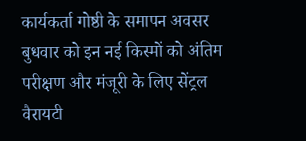कार्यकर्ता गोष्ठी के समापन अवसर बुधवार को इन नई किस्मों को अंतिम परीक्षण और मंजूरी के लिए सेंट्रल वैरायटी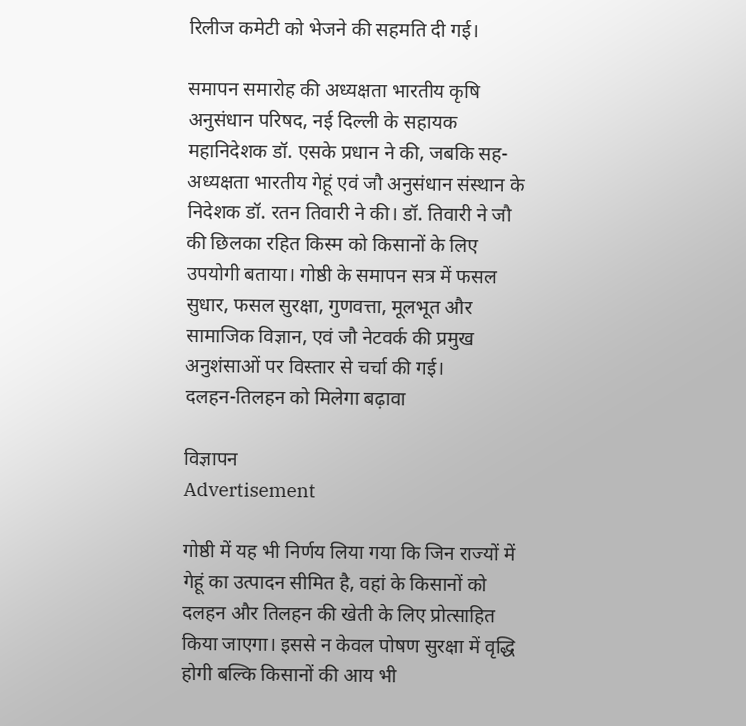रिलीज कमेटी को भेजने की सहमति दी गई।

समापन समारोह की अध्यक्षता भारतीय कृषि अनुसंधान परिषद, नई दिल्ली के सहायक महानिदेशक डॉ. एसके प्रधान ने की, जबकि सह-अध्यक्षता भारतीय गेहूं एवं जौ अनुसंधान संस्थान के निदेशक डॉ. रतन तिवारी ने की। डॉ. तिवारी ने जौ की छिलका रहित किस्म को किसानों के लिए उपयोगी बताया। गोष्ठी के समापन सत्र में फसल सुधार, फसल सुरक्षा, गुणवत्ता, मूलभूत और सामाजिक विज्ञान, एवं जौ नेटवर्क की प्रमुख अनुशंसाओं पर विस्तार से चर्चा की गई।
दलहन-तिलहन को मिलेगा बढ़ावा

विज्ञापन
Advertisement

गोष्ठी में यह भी निर्णय लिया गया कि जिन राज्यों में गेहूं का उत्पादन सीमित है, वहां के किसानों को दलहन और तिलहन की खेती के लिए प्रोत्साहित किया जाएगा। इससे न केवल पोषण सुरक्षा में वृद्धि होगी बल्कि किसानों की आय भी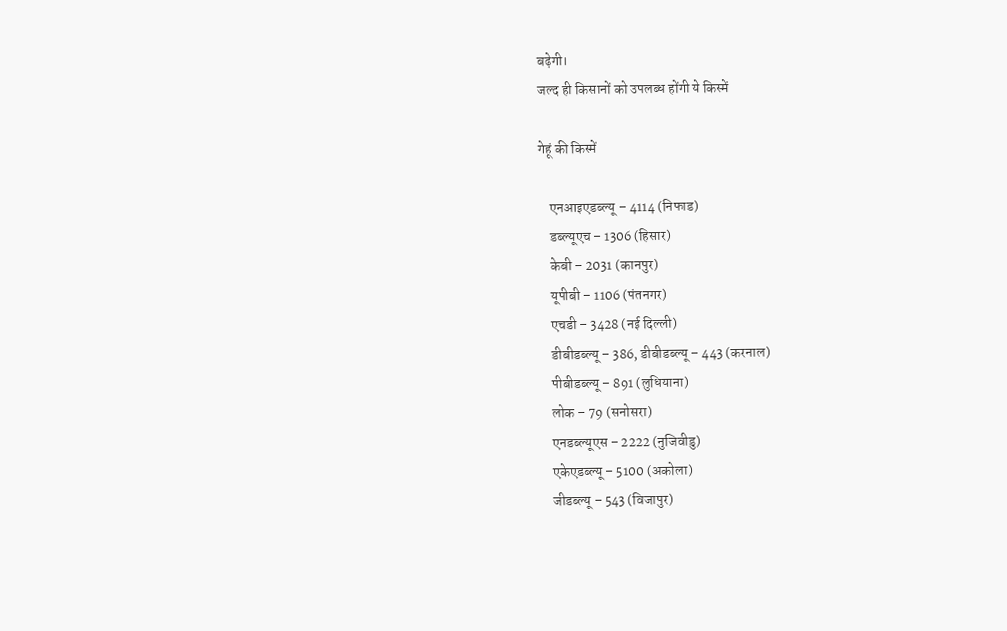बढ़ेगी।
जल्द ही किसानों को उपलब्ध होंगी ये किस्में

गेहूं की किस्में

    एनआइएडब्ल्यू – 4114 (निफाड)
    डब्ल्यूएच – 1306 (हिसार)
    केबी – 2031 (कानपुर)
    यूपीबी – 1106 (पंतनगर)
    एचडी – 3428 (नई दिल्ली)
    डीबीडब्ल्यू – 386, डीबीडब्ल्यू – 443 (करनाल)
    पीबीडब्ल्यू – 891 (लुधियाना)
    लोक – 79 (सनोसरा)
    एनडब्ल्यूएस – 2222 (नुजिवीडु)
    एकेएडब्ल्यू – 5100 (अकोला)
    जीडब्ल्यू – 543 (विजापुर)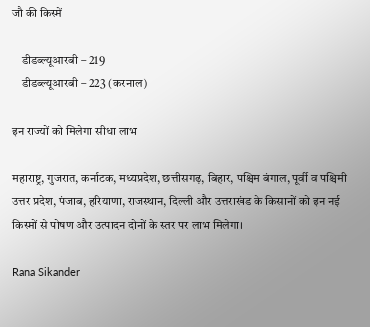जौ की किस्में

    डीडब्ल्यूआरबी – 219
    डीडब्ल्यूआरबी – 223 (करनाल)

इन राज्यों को मिलेगा सीधा लाभ

महाराष्ट्र, गुजरात, कर्नाटक, मध्यप्रदेश, छत्तीसगढ़, बिहार, पश्चिम बंगाल, पूर्वी व पश्चिमी उत्तर प्रदेश, पंजाब, हरियाणा, राजस्थान, दिल्ली और उत्तराखंड के किसानों को इन नई किस्मों से पोषण और उत्पादन दोनों के स्तर पर लाभ मिलेगा।

Rana Sikander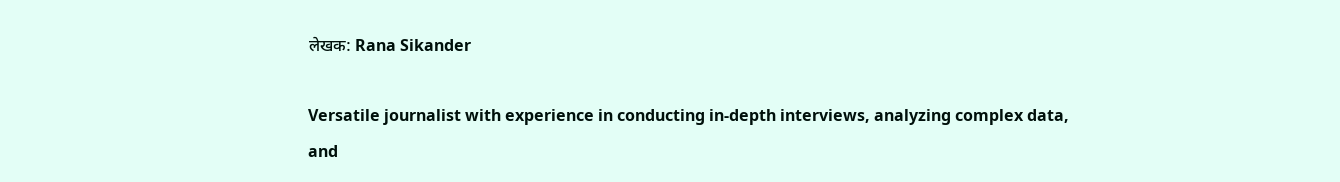लेखक: Rana Sikander

Versatile journalist with experience in conducting in-depth interviews, analyzing complex data, and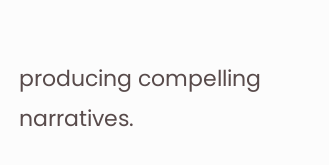producing compelling narratives.